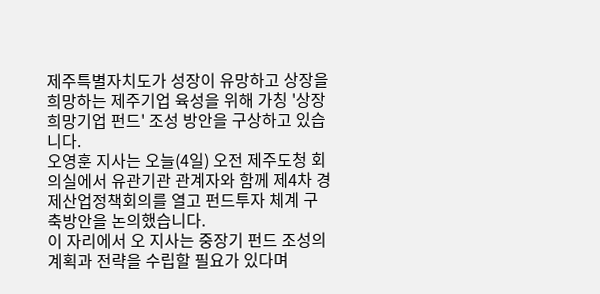제주특별자치도가 성장이 유망하고 상장을 희망하는 제주기업 육성을 위해 가칭 '상장희망기업 펀드' 조성 방안을 구상하고 있습니다.
오영훈 지사는 오늘(4일) 오전 제주도청 회의실에서 유관기관 관계자와 함께 제4차 경제산업정책회의를 열고 펀드투자 체계 구축방안을 논의했습니다.
이 자리에서 오 지사는 중장기 펀드 조성의 계획과 전략을 수립할 필요가 있다며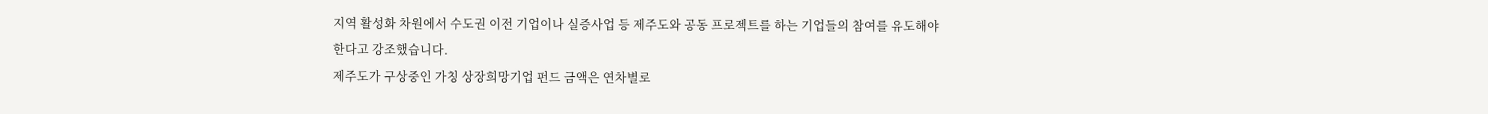지역 활성화 차원에서 수도권 이전 기업이나 실증사업 등 제주도와 공동 프로젝트를 하는 기업들의 참여를 유도해야 한다고 강조했습니다.
제주도가 구상중인 가칭 상장희망기업 펀드 금액은 연차별로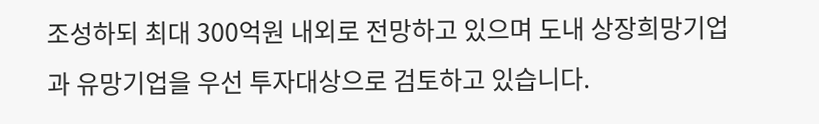조성하되 최대 300억원 내외로 전망하고 있으며 도내 상장희망기업과 유망기업을 우선 투자대상으로 검토하고 있습니다.